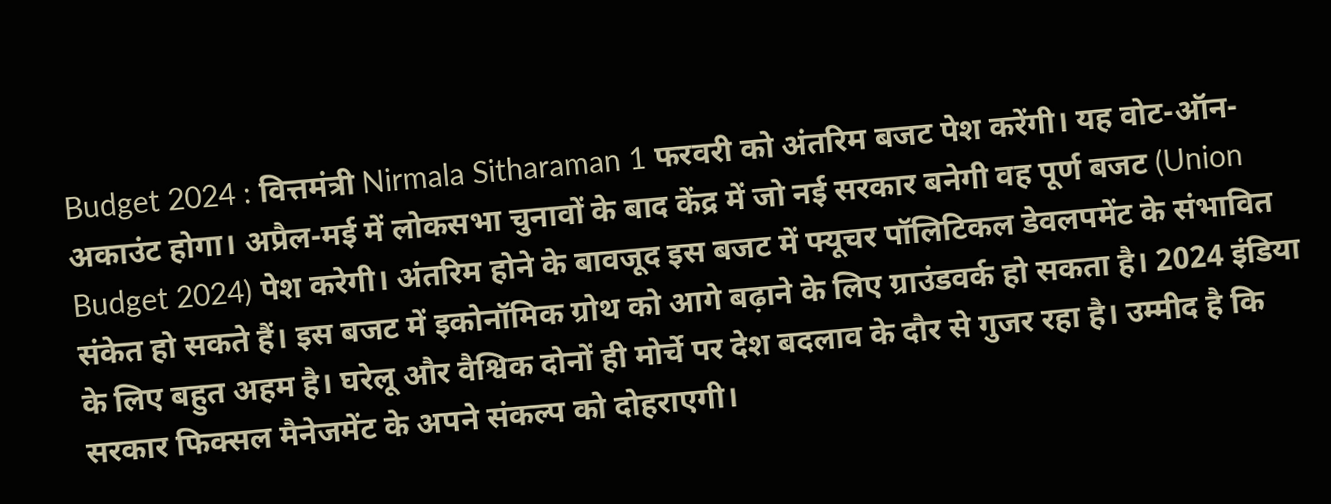Budget 2024 : वित्तमंत्री Nirmala Sitharaman 1 फरवरी को अंतरिम बजट पेश करेंगी। यह वोट-ऑन-अकाउंट होगा। अप्रैल-मई में लोकसभा चुनावों के बाद केंद्र में जो नई सरकार बनेगी वह पूर्ण बजट (Union Budget 2024) पेश करेगी। अंतरिम होने के बावजूद इस बजट में फ्यूचर पॉलिटिकल डेवलपमेंट के संभावित संकेत हो सकते हैं। इस बजट में इकोनॉमिक ग्रोथ को आगे बढ़ाने के लिए ग्राउंडवर्क हो सकता है। 2024 इंडिया के लिए बहुत अहम है। घरेलू और वैश्विक दोनों ही मोर्चे पर देश बदलाव के दौर से गुजर रहा है। उम्मीद है कि सरकार फिक्सल मैनेजमेंट के अपने संकल्प को दोहराएगी।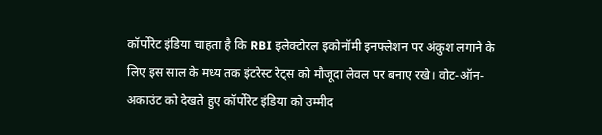कॉर्पोरेट इंडिया चाहता है कि RBI इलेक्टोरल इकोनॉमी इनफ्लेशन पर अंकुश लगाने के लिए इस साल के मध्य तक इंटरेस्ट रेट्स को मौजूदा लेवल पर बनाए रखे। वोट-ऑन-अकाउंट को देखते हुए कॉर्पोरेट इंडिया को उम्मीद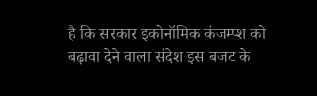है कि सरकार इकोनॉमिक कंजम्प्श को बढ़ावा देने वाला संदेश इस बजट के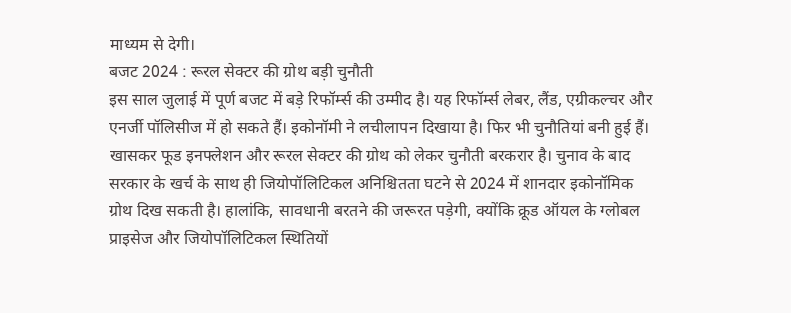माध्यम से देगी।
बजट 2024 : रूरल सेक्टर की ग्रोथ बड़ी चुनौती
इस साल जुलाई में पूर्ण बजट में बड़े रिफॉर्म्स की उम्मीद है। यह रिफॉर्म्स लेबर, लैंड, एग्रीकल्चर और एनर्जी पॉलिसीज में हो सकते हैं। इकोनॉमी ने लचीलापन दिखाया है। फिर भी चुनौतियां बनी हुई हैं। खासकर फूड इनफ्लेशन और रूरल सेक्टर की ग्रोथ को लेकर चुनौती बरकरार है। चुनाव के बाद सरकार के खर्च के साथ ही जियोपॉलिटिकल अनिश्चितता घटने से 2024 में शानदार इकोनॉमिक ग्रोथ दिख सकती है। हालांकि, सावधानी बरतने की जरूरत पड़ेगी, क्योंकि क्रूड ऑयल के ग्लोबल प्राइसेज और जियोपॉलिटिकल स्थितियों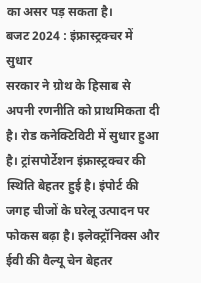का असर पड़ सकता है।
बजट 2024 : इंफ्रास्ट्रक्चर में सुधार
सरकार ने ग्रोथ के हिसाब से अपनी रणनीति को प्राथमिकता दी है। रोड कनेक्टिविटी में सुधार हुआ है। ट्रांसपोर्टेशन इंफ्रास्ट्रक्चर की स्थिति बेहतर हुई है। इंपोर्ट की जगह चीजों के घरेलू उत्पादन पर फोकस बढ़ा है। इलेक्ट्रॉनिक्स और ईवी की वैल्यू चेन बेहतर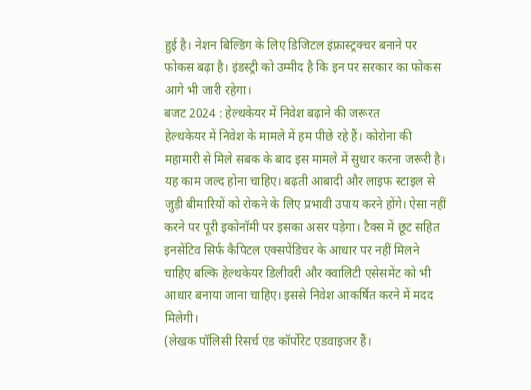हुई है। नेशन बिल्डिंग के लिए डिजिटल इंफ्रास्ट्रक्चर बनाने पर फोकस बढ़ा है। इंडस्ट्री को उम्मीद है कि इन पर सरकार का फोकस आगे भी जारी रहेगा।
बजट 2024 : हेल्थकेयर में निवेश बढ़ाने की जरूरत
हेल्थकेयर में निवेश के मामले में हम पीछे रहे हैं। कोरोना की महामारी से मिले सबक के बाद इस मामले में सुधार करना जरूरी है। यह काम जल्द होना चाहिए। बढ़ती आबादी और लाइफ स्टाइल से जुड़ी बीमारियों को रोकने के लिए प्रभावी उपाय करने होंगे। ऐसा नहीं करने पर पूरी इकोनॉमी पर इसका असर पड़ेगा। टैक्स में छूट सहित इनसेंटिव सिर्फ कैपिटल एक्सपेंडिचर के आधार पर नहीं मिलने चाहिए बल्कि हेल्थकेयर डिलीवरी और क्वालिटी एसेसमेंट को भी आधार बनाया जाना चाहिए। इससे निवेश आकर्षित करने में मदद मिलेगी।
(लेखक पॉलिसी रिसर्च एंड कॉर्पोरेट एडवाइजर हैं।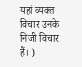यहां व्यक्त विचार उनके निजी विचार हैं। )